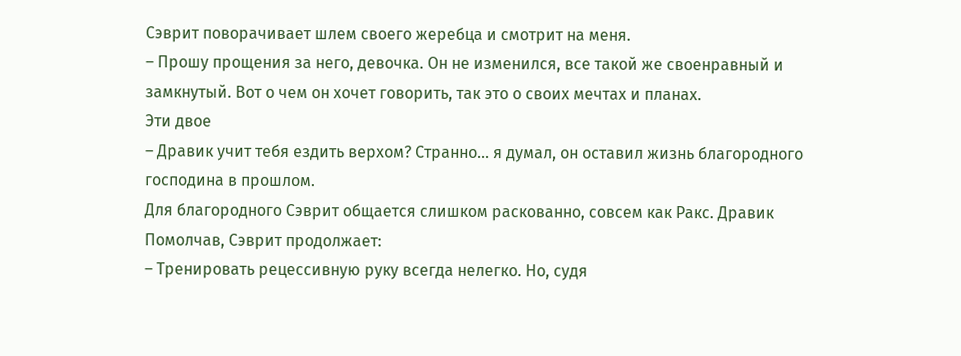Сэврит поворачивает шлем своего жеребца и смотрит на меня.
– Прошу прощения за него, девочка. Он не изменился, все такой же своенравный и замкнутый. Вот о чем он хочет говорить, так это о своих мечтах и планах.
Эти двое
– Дравик учит тебя ездить верхом? Странно… я думал, он оставил жизнь благородного господина в прошлом.
Для благородного Сэврит общается слишком раскованно, совсем как Ракс. Дравик
Помолчав, Сэврит продолжает:
– Тренировать рецессивную руку всегда нелегко. Но, судя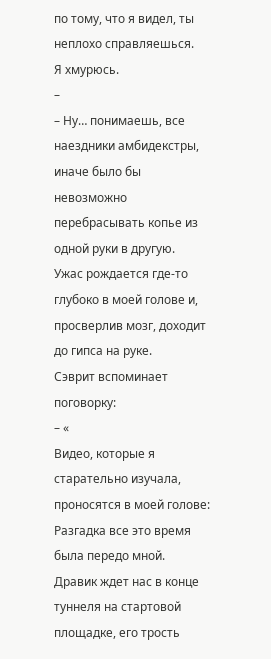по тому, что я видел, ты неплохо справляешься.
Я хмурюсь.
–
– Ну… понимаешь, все наездники амбидекстры, иначе было бы невозможно перебрасывать копье из одной руки в другую.
Ужас рождается где-то глубоко в моей голове и, просверлив мозг, доходит до гипса на руке.
Сэврит вспоминает поговорку:
– «
Видео, которые я старательно изучала, проносятся в моей голове:
Разгадка все это время была передо мной.
Дравик ждет нас в конце туннеля на стартовой площадке, его трость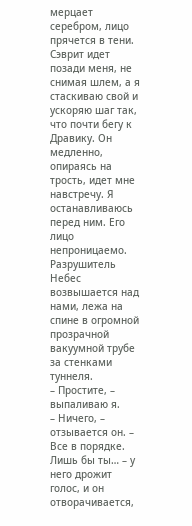мерцает серебром, лицо прячется в тени. Сэврит идет позади меня, не снимая шлем, а я стаскиваю свой и ускоряю шаг так, что почти бегу к Дравику. Он медленно, опираясь на трость, идет мне навстречу. Я останавливаюсь перед ним. Его лицо непроницаемо. Разрушитель Небес возвышается над нами, лежа на спине в огромной прозрачной вакуумной трубе за стенками туннеля.
– Простите, – выпаливаю я.
– Ничего, – отзывается он. – Все в порядке. Лишь бы ты… – у него дрожит голос, и он отворачивается,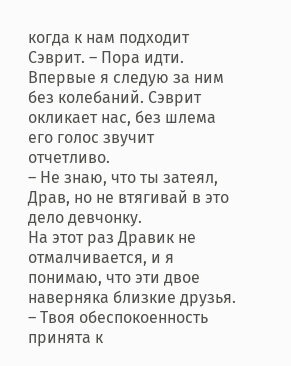когда к нам подходит Сэврит. – Пора идти.
Впервые я следую за ним без колебаний. Сэврит окликает нас, без шлема его голос звучит отчетливо.
– Не знаю, что ты затеял, Драв, но не втягивай в это дело девчонку.
На этот раз Дравик не отмалчивается, и я понимаю, что эти двое наверняка близкие друзья.
– Твоя обеспокоенность принята к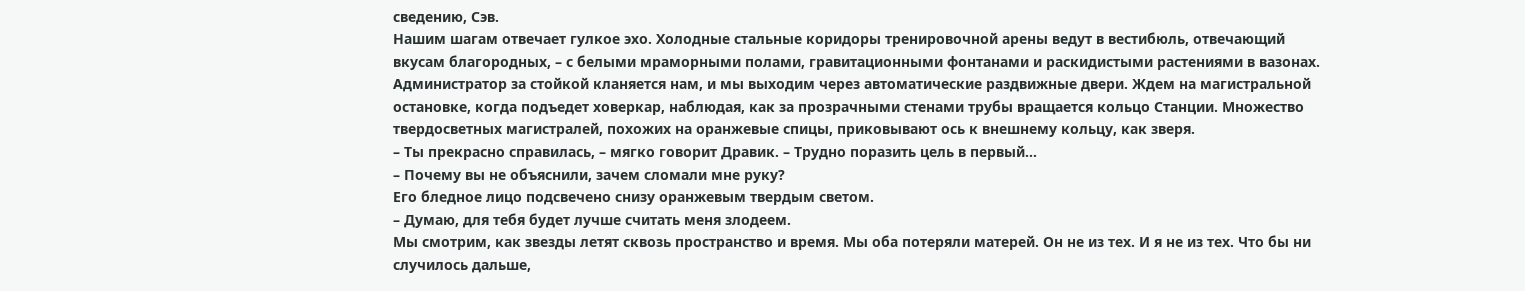сведению, Сэв.
Нашим шагам отвечает гулкое эхо. Холодные стальные коридоры тренировочной арены ведут в вестибюль, отвечающий вкусам благородных, – с белыми мраморными полами, гравитационными фонтанами и раскидистыми растениями в вазонах. Администратор за стойкой кланяется нам, и мы выходим через автоматические раздвижные двери. Ждем на магистральной остановке, когда подъедет ховеркар, наблюдая, как за прозрачными стенами трубы вращается кольцо Станции. Множество твердосветных магистралей, похожих на оранжевые спицы, приковывают ось к внешнему кольцу, как зверя.
– Ты прекрасно справилась, – мягко говорит Дравик. – Трудно поразить цель в первый…
– Почему вы не объяснили, зачем сломали мне руку?
Его бледное лицо подсвечено снизу оранжевым твердым светом.
– Думаю, для тебя будет лучше считать меня злодеем.
Мы смотрим, как звезды летят сквозь пространство и время. Мы оба потеряли матерей. Он не из тех. И я не из тех. Что бы ни случилось дальше,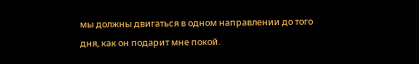мы должны двигаться в одном направлении до того дня, как он подарит мне покой.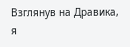Взглянув на Дравика, я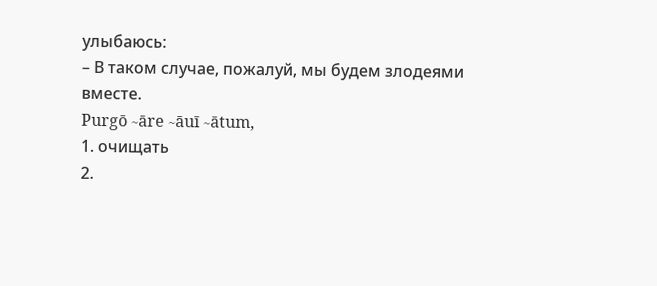улыбаюсь:
– В таком случае, пожалуй, мы будем злодеями вместе.
Purgō ~āre ~āuī ~ātum,
1. очищать
2.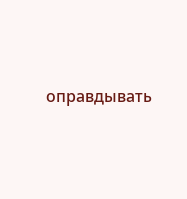оправдывать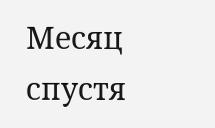Месяц спустя